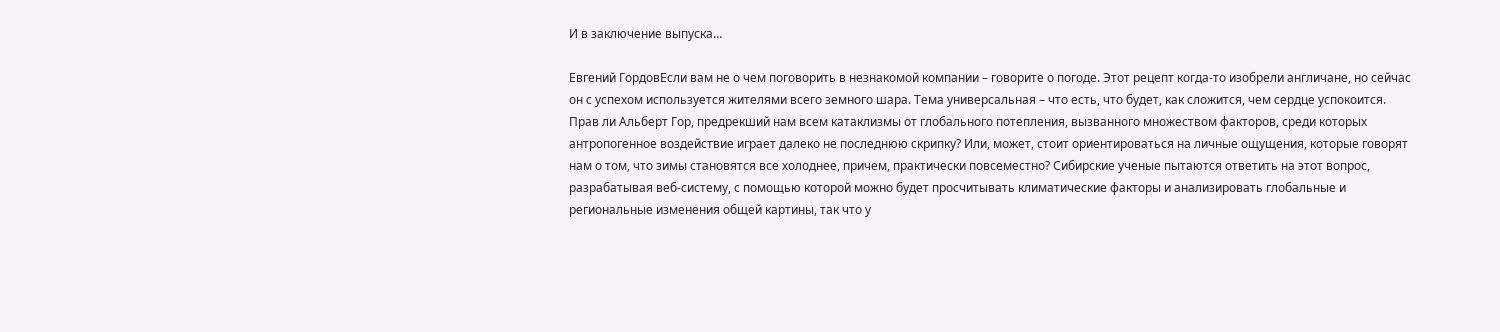И в заключение выпуска…

Евгений ГордовЕсли вам не о чем поговорить в незнакомой компании – говорите о погоде. Этот рецепт когда-то изобрели англичане, но сейчас он с успехом используется жителями всего земного шара. Тема универсальная – что есть, что будет, как сложится, чем сердце успокоится. Прав ли Альберт Гор, предрекший нам всем катаклизмы от глобального потепления, вызванного множеством факторов, среди которых антропогенное воздействие играет далеко не последнюю скрипку? Или, может, стоит ориентироваться на личные ощущения, которые говорят нам о том, что зимы становятся все холоднее, причем, практически повсеместно? Сибирские ученые пытаются ответить на этот вопрос, разрабатывая веб-систему, с помощью которой можно будет просчитывать климатические факторы и анализировать глобальные и региональные изменения общей картины, так что у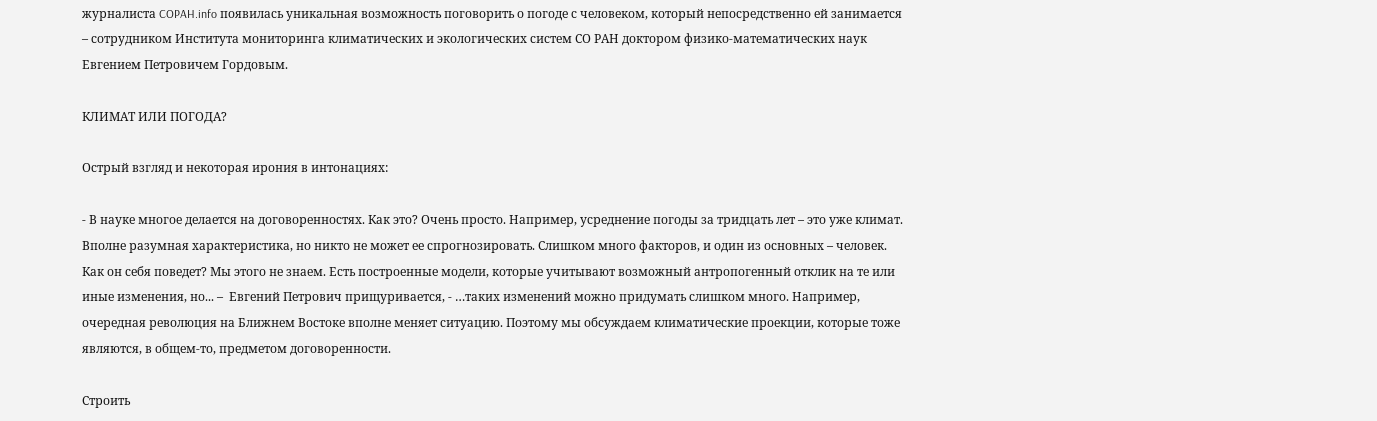журналиста COPAH.info появилась уникальная возможность поговорить о погоде с человеком, который непосредственно ей занимается – сотрудником Института мониторинга климатических и экологических систем СО РАН доктором физико-математических наук Евгением Петровичем Гордовым.

КЛИМАТ ИЛИ ПОГОДА?

Острый взгляд и некоторая ирония в интонациях:

- В науке многое делается на договоренностях. Как это? Очень просто. Например, усреднение погоды за тридцать лет – это уже климат. Вполне разумная характеристика, но никто не может ее спрогнозировать. Слишком много факторов, и один из основных – человек. Как он себя поведет? Мы этого не знаем. Есть построенные модели, которые учитывают возможный антропогенный отклик на те или иные изменения, но... –  Евгений Петрович прищуривается, - …таких изменений можно придумать слишком много. Например, очередная революция на Ближнем Востоке вполне меняет ситуацию. Поэтому мы обсуждаем климатические проекции, которые тоже являются, в общем-то, предметом договоренности.

Строить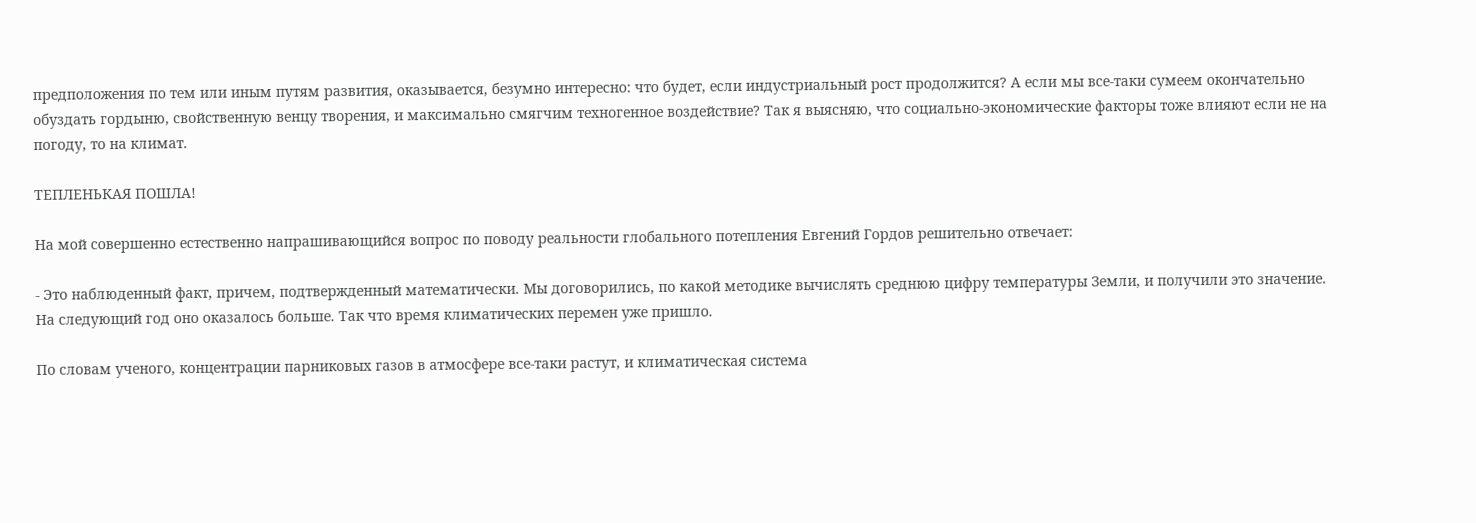предположения по тем или иным путям развития, оказывается, безумно интересно: что будет, если индустриальный рост продолжится? А если мы все-таки сумеем окончательно обуздать гордыню, свойственную венцу творения, и максимально смягчим техногенное воздействие? Так я выясняю, что социально-экономические факторы тоже влияют если не на погоду, то на климат.

ТЕПЛЕНЬКАЯ ПОШЛА!

На мой совершенно естественно напрашивающийся вопрос по поводу реальности глобального потепления Евгений Гордов решительно отвечает:

- Это наблюденный факт, причем, подтвержденный математически. Мы договорились, по какой методике вычислять среднюю цифру температуры Земли, и получили это значение. На следующий год оно оказалось больше. Так что время климатических перемен уже пришло.

По словам ученого, концентрации парниковых газов в атмосфере все-таки растут, и климатическая система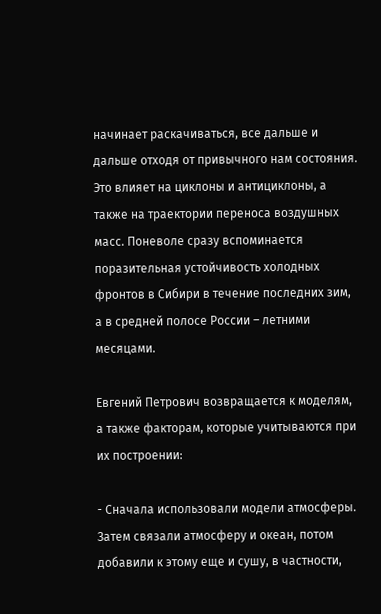начинает раскачиваться, все дальше и дальше отходя от привычного нам состояния. Это влияет на циклоны и антициклоны, а также на траектории переноса воздушных масс. Поневоле сразу вспоминается поразительная устойчивость холодных фронтов в Сибири в течение последних зим, а в средней полосе России – летними месяцами.

Евгений Петрович возвращается к моделям, а также факторам, которые учитываются при их построении:

- Сначала использовали модели атмосферы. Затем связали атмосферу и океан, потом добавили к этому еще и сушу, в частности,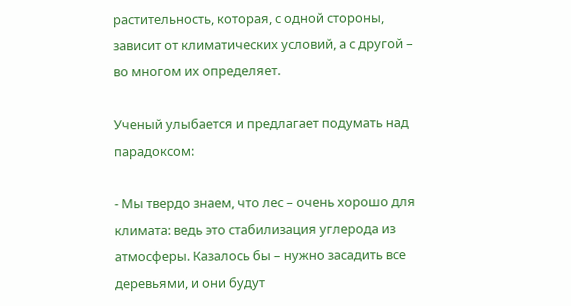растительность, которая, с одной стороны, зависит от климатических условий, а с другой – во многом их определяет.

Ученый улыбается и предлагает подумать над парадоксом:

- Мы твердо знаем, что лес – очень хорошо для климата: ведь это стабилизация углерода из атмосферы. Казалось бы – нужно засадить все деревьями, и они будут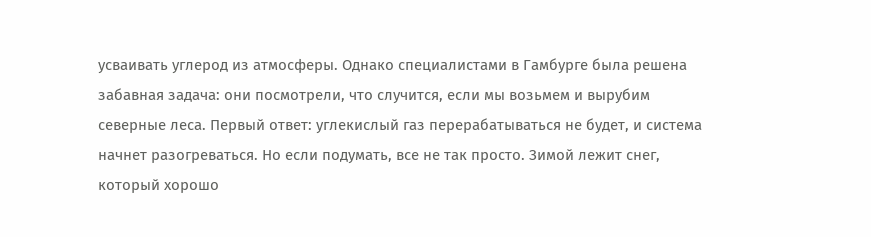усваивать углерод из атмосферы. Однако специалистами в Гамбурге была решена забавная задача: они посмотрели, что случится, если мы возьмем и вырубим северные леса. Первый ответ: углекислый газ перерабатываться не будет, и система начнет разогреваться. Но если подумать, все не так просто. Зимой лежит снег, который хорошо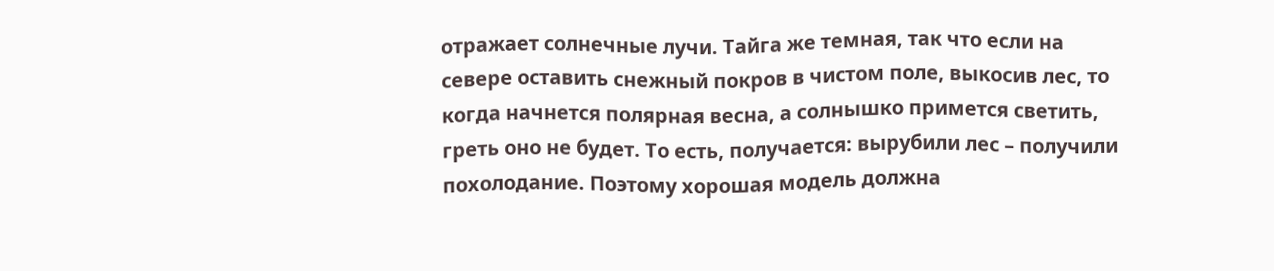отражает солнечные лучи. Тайга же темная, так что если на севере оставить снежный покров в чистом поле, выкосив лес, то когда начнется полярная весна, а солнышко примется светить, греть оно не будет. То есть, получается: вырубили лес – получили похолодание. Поэтому хорошая модель должна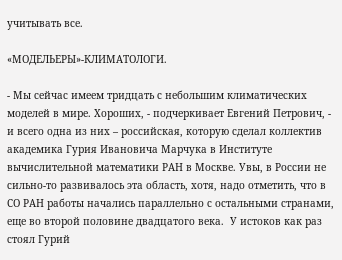учитывать все.

«МОДЕЛЬЕРЫ»-КЛИМАТОЛОГИ.

- Мы сейчас имеем тридцать с небольшим климатических моделей в мире. Хороших, - подчеркивает Евгений Петрович, -  и всего одна из них – российская, которую сделал коллектив академика Гурия Ивановича Марчука в Институте вычислительной математики РАН в Москве. Увы, в России не сильно-то развивалось эта область, хотя, надо отметить, что в СО РАН работы начались параллельно с остальными странами, еще во второй половине двадцатого века.  У истоков как раз стоял Гурий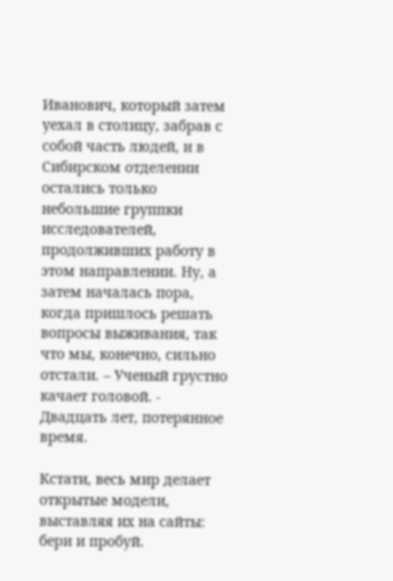Иванович, который затем уехал в столицу, забрав с собой часть людей, и в Сибирском отделении остались только небольшие группки исследователей, продолживших работу в этом направлении. Ну, а затем началась пора, когда пришлось решать вопросы выживания, так что мы, конечно, сильно отстали. – Ученый грустно качает головой. - Двадцать лет, потерянное время.

Кстати, весь мир делает открытые модели, выставляя их на сайты: бери и пробуй.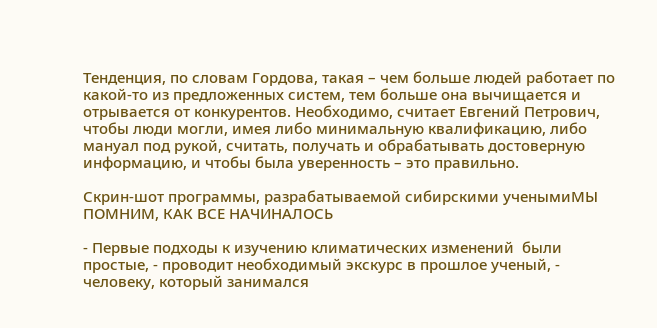Тенденция, по словам Гордова, такая – чем больше людей работает по какой-то из предложенных систем, тем больше она вычищается и отрывается от конкурентов. Необходимо, считает Евгений Петрович, чтобы люди могли, имея либо минимальную квалификацию, либо мануал под рукой, считать, получать и обрабатывать достоверную информацию, и чтобы была уверенность – это правильно.

Скрин-шот программы, разрабатываемой сибирскими ученымиМЫ ПОМНИМ, КАК ВСЕ НАЧИНАЛОСЬ

- Первые подходы к изучению климатических изменений  были простые, - проводит необходимый экскурс в прошлое ученый, - человеку, который занимался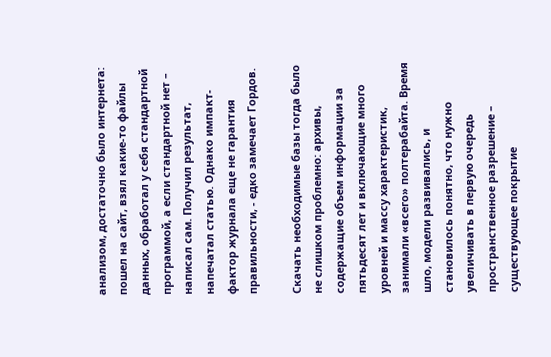анализом, достаточно было интернета: пошел на сайт, взял какие-то файлы данных, обработал у себя стандартной программой, а если стандартной нет – написал сам. Получил результат, напечатал статью. Однако импакт-фактор журнала еще не гарантия правильности, - едко замечает Гордов.

Скачать необходимые базы тогда было не слишком проблемно: архивы, содержащие объем информации за пятьдесят лет и включающие много уровней и массу характеристик, занимали «всего» полтерабайта. Время шло, модели развивались, и становилось понятно, что нужно увеличивать в первую очередь пространственное разрешение – существующее покрытие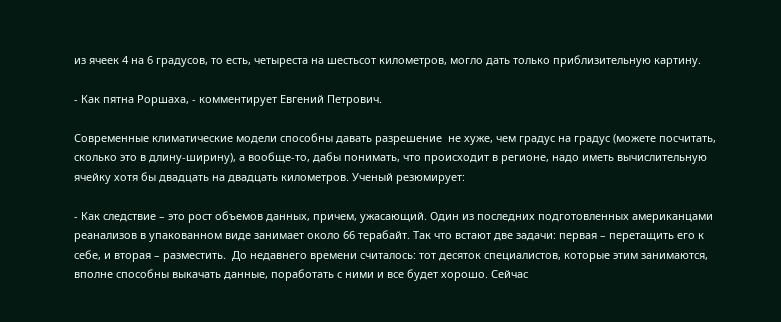из ячеек 4 на 6 градусов, то есть, четыреста на шестьсот километров, могло дать только приблизительную картину.

- Как пятна Роршаха, - комментирует Евгений Петрович.

Современные климатические модели способны давать разрешение  не хуже, чем градус на градус (можете посчитать, сколько это в длину-ширину), а вообще-то, дабы понимать, что происходит в регионе, надо иметь вычислительную ячейку хотя бы двадцать на двадцать километров. Ученый резюмирует:

- Как следствие – это рост объемов данных, причем, ужасающий. Один из последних подготовленных американцами реанализов в упакованном виде занимает около 66 терабайт. Так что встают две задачи: первая – перетащить его к себе, и вторая – разместить.  До недавнего времени считалось: тот десяток специалистов, которые этим занимаются, вполне способны выкачать данные, поработать с ними и все будет хорошо. Сейчас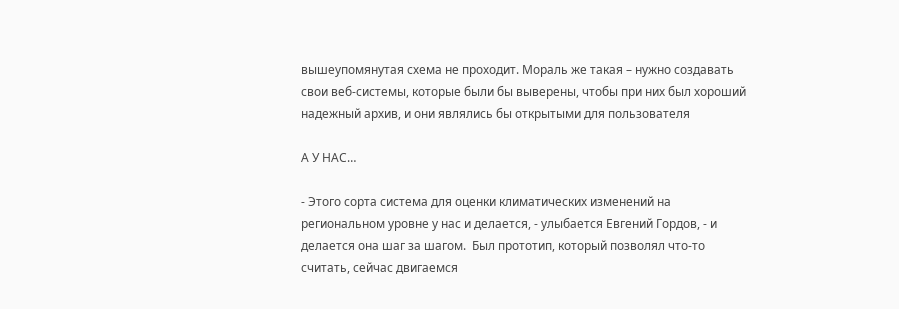вышеупомянутая схема не проходит. Мораль же такая – нужно создавать свои веб-системы, которые были бы выверены, чтобы при них был хороший надежный архив, и они являлись бы открытыми для пользователя

А У НАС…

- Этого сорта система для оценки климатических изменений на региональном уровне у нас и делается, - улыбается Евгений Гордов, - и делается она шаг за шагом.  Был прототип, который позволял что-то считать, сейчас двигаемся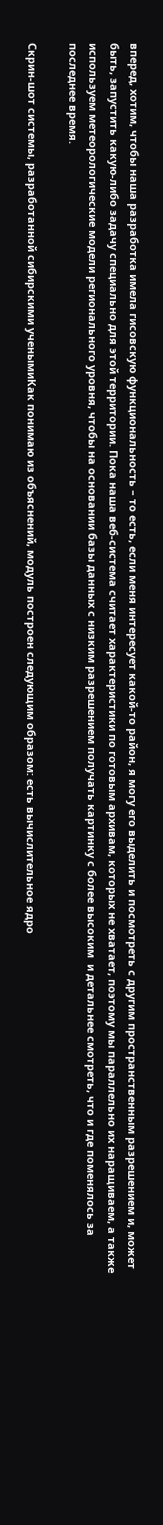вперед, хотим, чтобы наша разработка имела гисовскую функциональность – то есть, если меня интересует какой-то район, я могу его выделить и посмотреть с другим пространственным разрешением и, может быть, запустить какую-либо задачу специально для этой территории. Пока наша веб-система считает характеристики по готовым архивам, которых не хватает, поэтому мы параллельно их наращиваем, а также используем метеорологические модели регионального уровня, чтобы на основании базы данных с низким разрешением получать картинку с более высоким  и детальнее смотреть, что и где поменялось за последнее время.

Скрин-шот системы, разработанной сибирскими ученымиКак понимаю из объяснений, модуль построен следующим образом: есть вычислительное ядро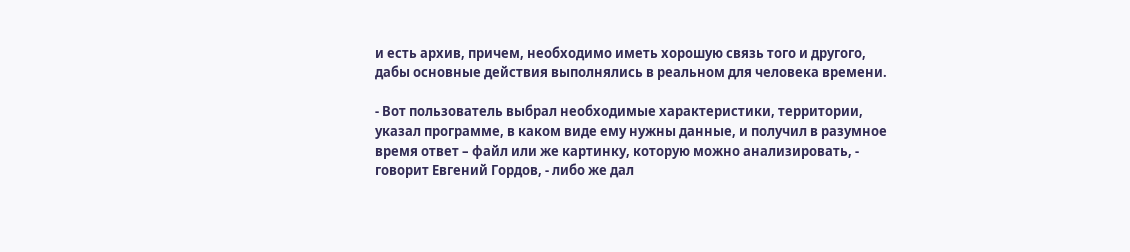и есть архив, причем, необходимо иметь хорошую связь того и другого, дабы основные действия выполнялись в реальном для человека времени.

- Вот пользователь выбрал необходимые характеристики, территории, указал программе, в каком виде ему нужны данные, и получил в разумное время ответ – файл или же картинку, которую можно анализировать, - говорит Евгений Гордов, - либо же дал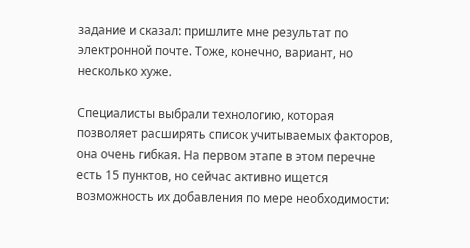задание и сказал: пришлите мне результат по электронной почте. Тоже, конечно, вариант, но несколько хуже.

Специалисты выбрали технологию, которая позволяет расширять список учитываемых факторов, она очень гибкая. На первом этапе в этом перечне есть 15 пунктов, но сейчас активно ищется возможность их добавления по мере необходимости: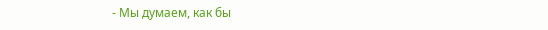- Мы думаем, как бы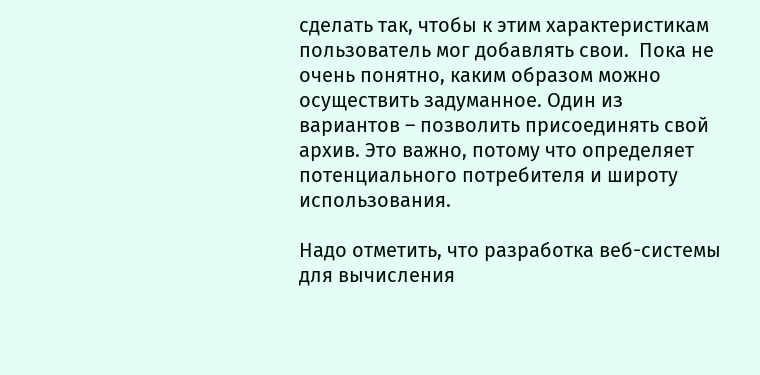сделать так, чтобы к этим характеристикам пользователь мог добавлять свои.  Пока не очень понятно, каким образом можно осуществить задуманное. Один из вариантов – позволить присоединять свой архив. Это важно, потому что определяет потенциального потребителя и широту использования.

Надо отметить, что разработка веб-системы для вычисления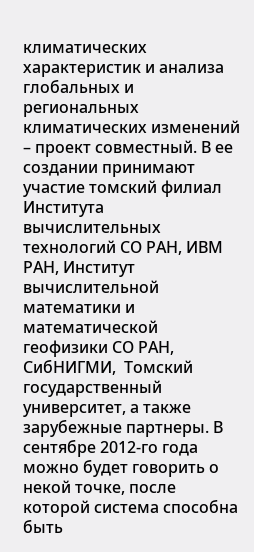климатических характеристик и анализа глобальных и региональных климатических изменений – проект совместный. В ее создании принимают участие томский филиал Института вычислительных технологий СО РАН, ИВМ РАН, Институт вычислительной математики и математической геофизики СО РАН, СибНИГМИ,  Томский государственный университет, а также зарубежные партнеры. В сентябре 2012-го года можно будет говорить о некой точке, после которой система способна быть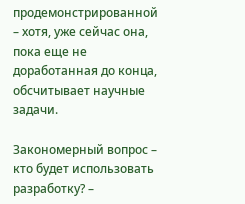продемонстрированной – хотя, уже сейчас она, пока еще не доработанная до конца, обсчитывает научные задачи.

Закономерный вопрос – кто будет использовать разработку? –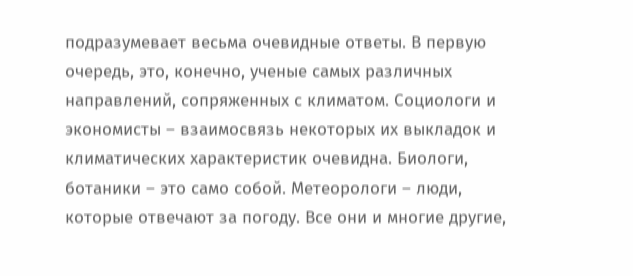подразумевает весьма очевидные ответы. В первую очередь, это, конечно, ученые самых различных направлений, сопряженных с климатом. Социологи и экономисты – взаимосвязь некоторых их выкладок и климатических характеристик очевидна. Биологи, ботаники – это само собой. Метеорологи – люди, которые отвечают за погоду. Все они и многие другие,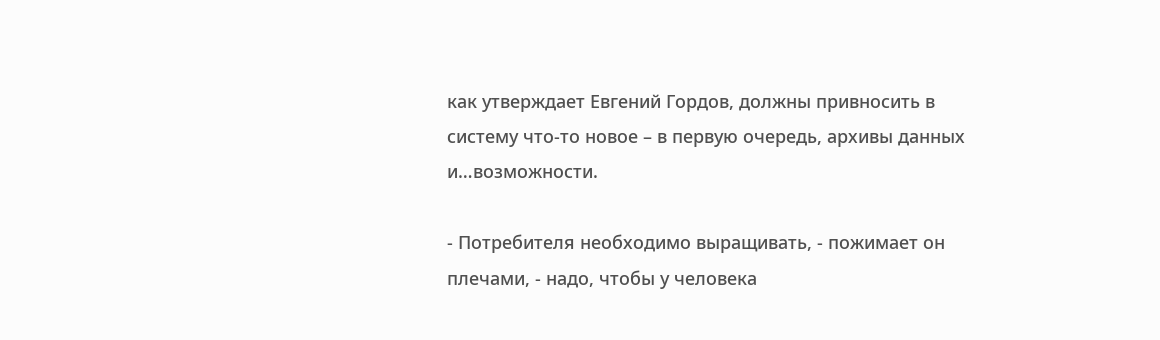как утверждает Евгений Гордов, должны привносить в систему что-то новое – в первую очередь, архивы данных и…возможности.

- Потребителя необходимо выращивать, - пожимает он плечами, - надо, чтобы у человека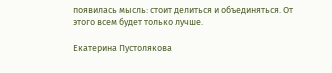появилась мысль: стоит делиться и объединяться. От этого всем будет только лучше.

Екатерина Пустолякова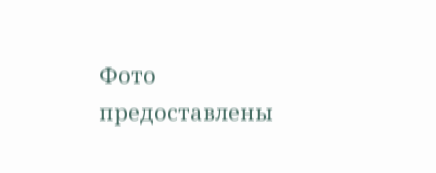Фото предоставлены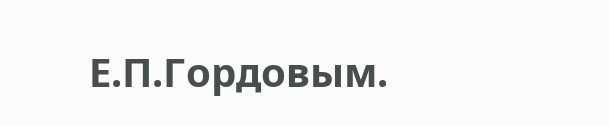Е.П.Гордовым.